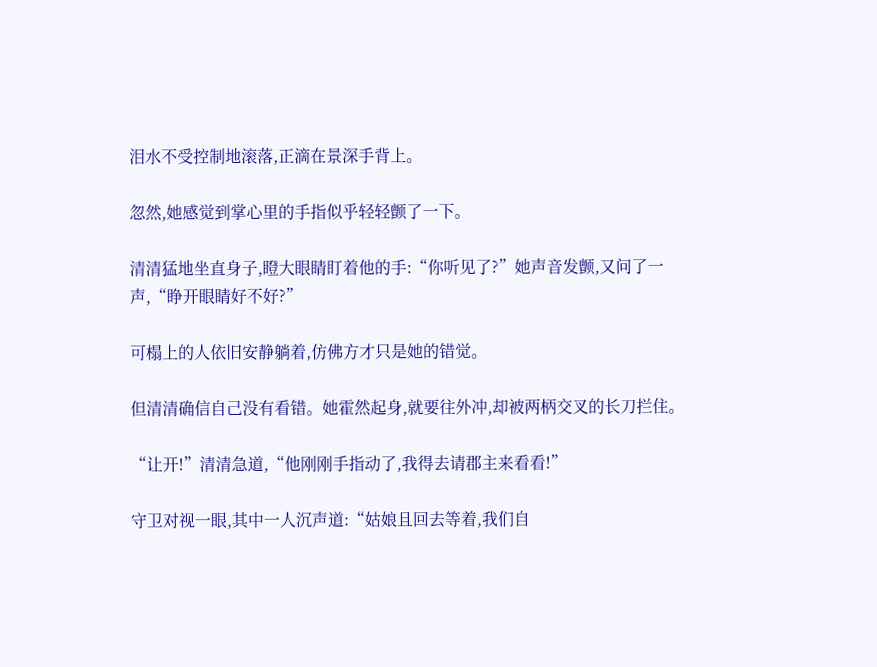泪水不受控制地滚落,正滴在景深手背上。

忽然,她感觉到掌心里的手指似乎轻轻颤了一下。

清清猛地坐直身子,瞪大眼睛盯着他的手:“你听见了?”她声音发颤,又问了一声,“睁开眼睛好不好?”

可榻上的人依旧安静躺着,仿佛方才只是她的错觉。

但清清确信自己没有看错。她霍然起身,就要往外冲,却被两柄交叉的长刀拦住。

“让开!”清清急道,“他刚刚手指动了,我得去请郡主来看看!”

守卫对视一眼,其中一人沉声道:“姑娘且回去等着,我们自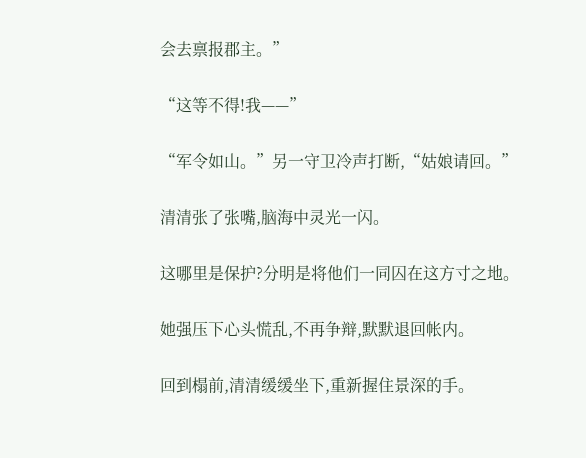会去禀报郡主。”

“这等不得!我——”

“军令如山。”另一守卫冷声打断,“姑娘请回。”

清清张了张嘴,脑海中灵光一闪。

这哪里是保护?分明是将他们一同囚在这方寸之地。

她强压下心头慌乱,不再争辩,默默退回帐内。

回到榻前,清清缓缓坐下,重新握住景深的手。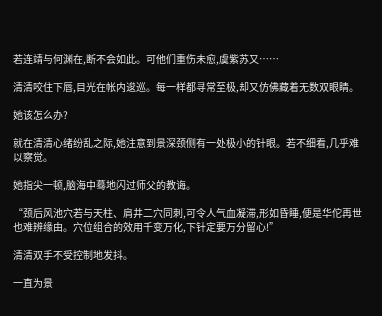若连靖与何渊在,断不会如此。可他们重伤未愈,虞紫苏又……

清清咬住下唇,目光在帐内逡巡。每一样都寻常至极,却又仿佛藏着无数双眼睛。

她该怎么办?

就在清清心绪纷乱之际,她注意到景深颈侧有一处极小的针眼。若不细看,几乎难以察觉。

她指尖一顿,脑海中蓦地闪过师父的教诲。

“颈后风池穴若与天柱、肩井二穴同刺,可令人气血凝滞,形如昏睡,便是华佗再世也难辨缘由。穴位组合的效用千变万化,下针定要万分留心!”

清清双手不受控制地发抖。

一直为景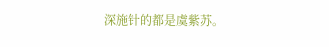深施针的都是虞紫苏。